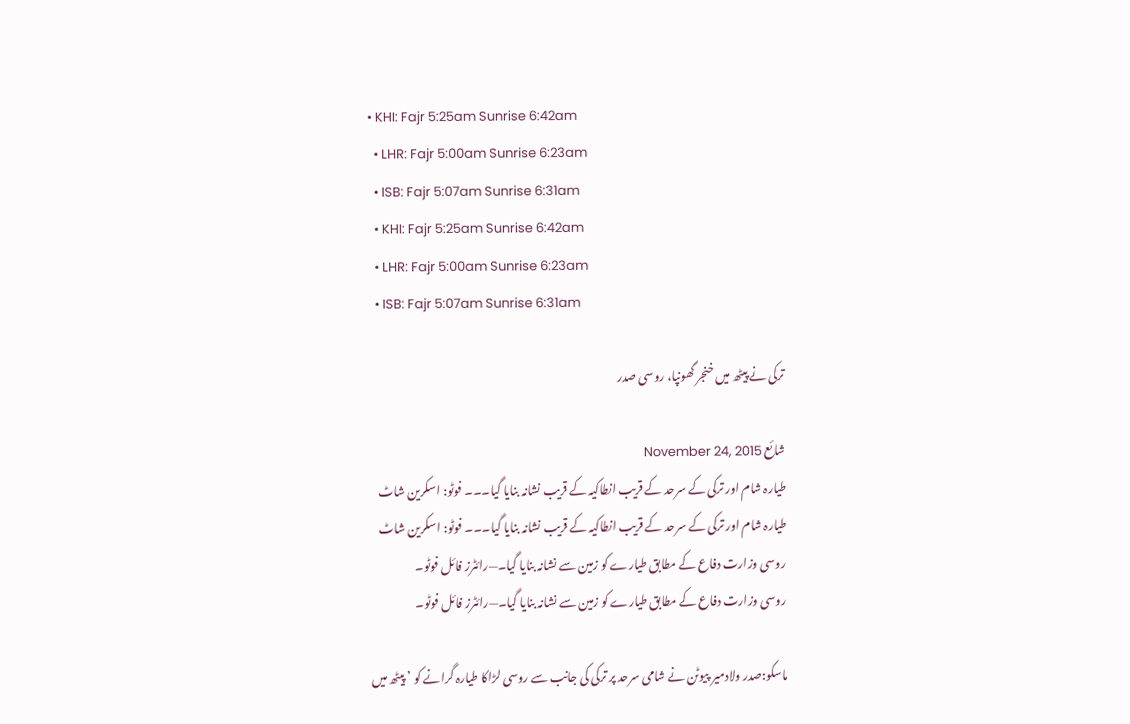• KHI: Fajr 5:25am Sunrise 6:42am
  • LHR: Fajr 5:00am Sunrise 6:23am
  • ISB: Fajr 5:07am Sunrise 6:31am
  • KHI: Fajr 5:25am Sunrise 6:42am
  • LHR: Fajr 5:00am Sunrise 6:23am
  • ISB: Fajr 5:07am Sunrise 6:31am

ترکی نے پیٹھ میں خنجر گھونپا، روسی صدر

شائع November 24, 2015
طیارہ شام اور ترکی کے سرحد کے قریب انطاکیہ کے قریب نشانہ بنایا گیا۔۔۔ فوٹو: اسکرین شاٹ
طیارہ شام اور ترکی کے سرحد کے قریب انطاکیہ کے قریب نشانہ بنایا گیا۔۔۔ فوٹو: اسکرین شاٹ
روسی وزارت دفاع کے مطابق طیارے کو زمین سے نشانہ بنایا گیا۔—رائٹرز فائل فوٹو۔
روسی وزارت دفاع کے مطابق طیارے کو زمین سے نشانہ بنایا گیا۔—رائٹرز فائل فوٹو۔

ماسکو:صدر ولادمیر پیوٹن نے شامی سرحد پر ترکی کی جانب سے روسی لڑاکا طیارہ گرانے کو ’ پیٹھ میں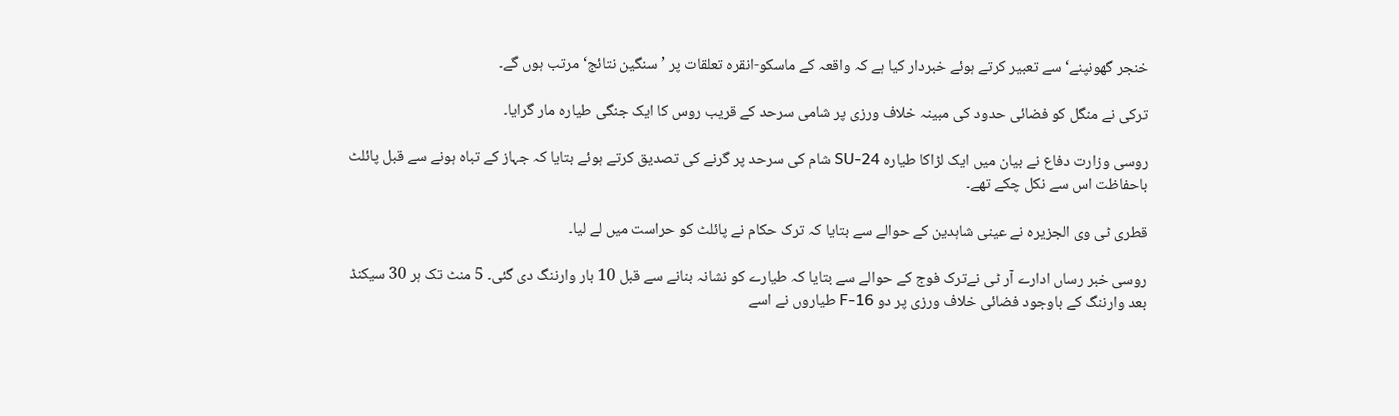خنجر گھونپنے‘ سے تعبیر کرتے ہوئے خبردار کیا ہے کہ واقعہ کے ماسکو-انقرہ تعلقات پر ’سنگین نتائج‘ مرتب ہوں گے۔

ترکی نے منگل کو فضائی حدود کی مبینہ خلاف ورزی پر شامی سرحد کے قریب روس کا ایک جنگی طیارہ مار گرایا۔

روسی وزارت دفاع نے بیان میں ایک لڑاکا طیارہ SU-24 شام کی سرحد پر گرنے کی تصدیق کرتے ہوئے بتایا کہ جہاز کے تباہ ہونے سے قبل پائلٹ باحفاظت اس سے نکل چکے تھے۔

قطری ٹی وی الجزیرہ نے عینی شاہدین کے حوالے سے بتایا کہ ترک حکام نے پائلٹ کو حراست میں لے لیا۔

روسی خبر رساں ادارے آر ٹی نےترک فوج کے حوالے سے بتایا کہ طیارے کو نشانہ بنانے سے قبل 10 بار وارننگ دی گئی۔ 5 منٹ تک ہر 30 سیکنڈ بعد وارننگ کے باوجود فضائی خلاف ورزی پر دو F-16 طیاروں نے اسے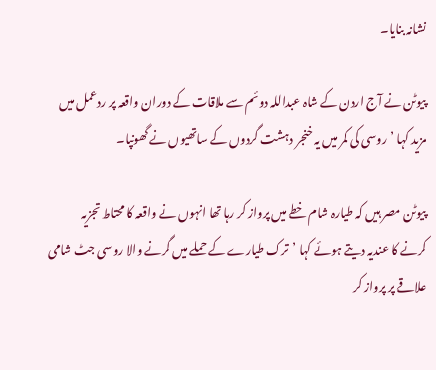نشانہ بنایا۔

پیوٹن نے آج اردن کے شاہ عبداللہ دوئم سے ملاقات کے دوران واقعہ پر ردعمل میں مزید کہا ’روسی کی کمر میں یہ خنجر دہشت گردوں کے ساتھیوں نے گھونپا۔

پیوٹن مصر ہیں کہ طیارہ شام خطے میں پرواز کر رہا تھا انہوں نے واقعہ کا محتاط تجزیہ کرنے کا عندیہ دیتے ہوئے کہا ’ترک طیارے کے حملے میں گرنے والا روسی جٹ شامی علاقے پر پرواز کر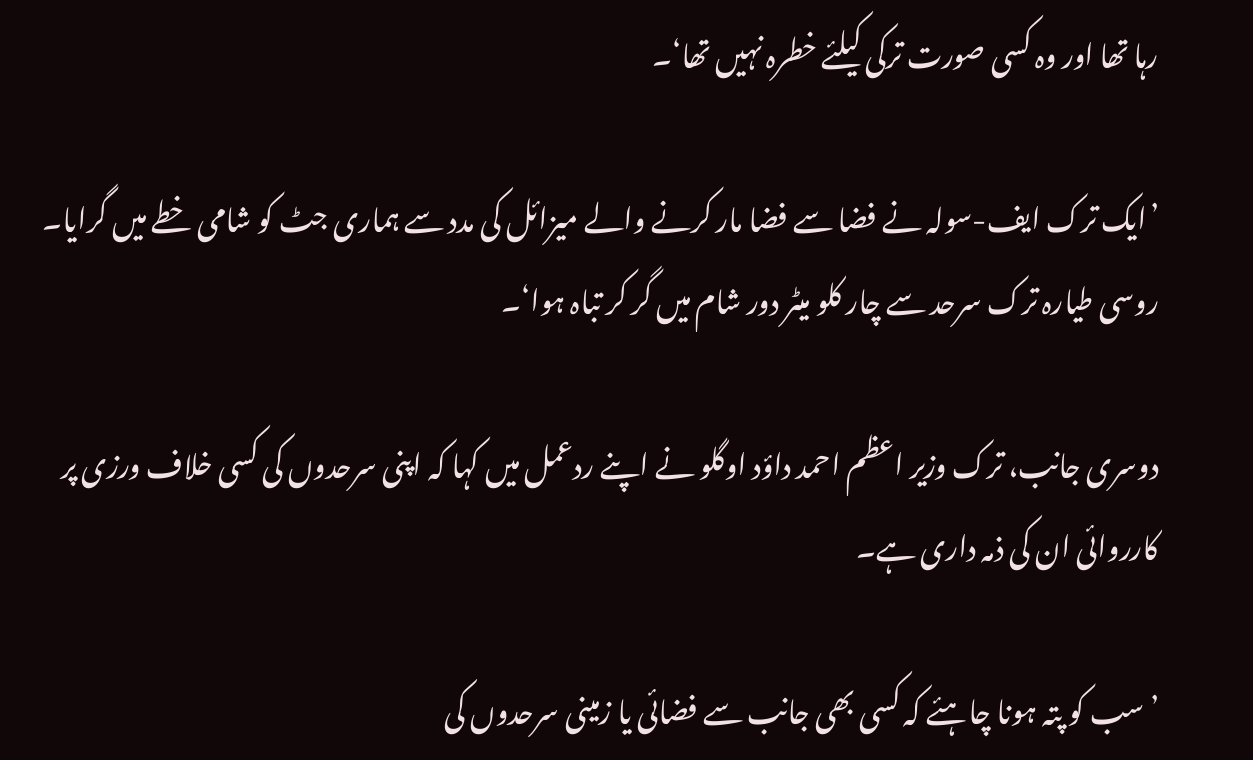رہا تھا اور وہ کسی صورت ترکی کیلئے خطرہ نہیں تھا‘۔

’ایک ترک ایف-سولہ نے فضا سے فضا مار کرنے والے میزائل کی مدد سے ہماری جٹ کو شامی خطے میں گرایا۔ روسی طیارہ ترک سرحد سے چار کلو میٹر دور شام میں گر کر تباہ ہوا‘۔

دوسری جانب، ترک وزیر اعظم احمد داؤد اوگلو نے اپنے ردعمل میں کہا کہ اپنی سرحدوں کی کسی خلاف ورزی پر کارروائی ان کی ذمہ داری ہے۔

’ سب کو پتہ ہونا چاہئے کہ کسی بھی جانب سے فضائی یا زمینی سرحدوں کی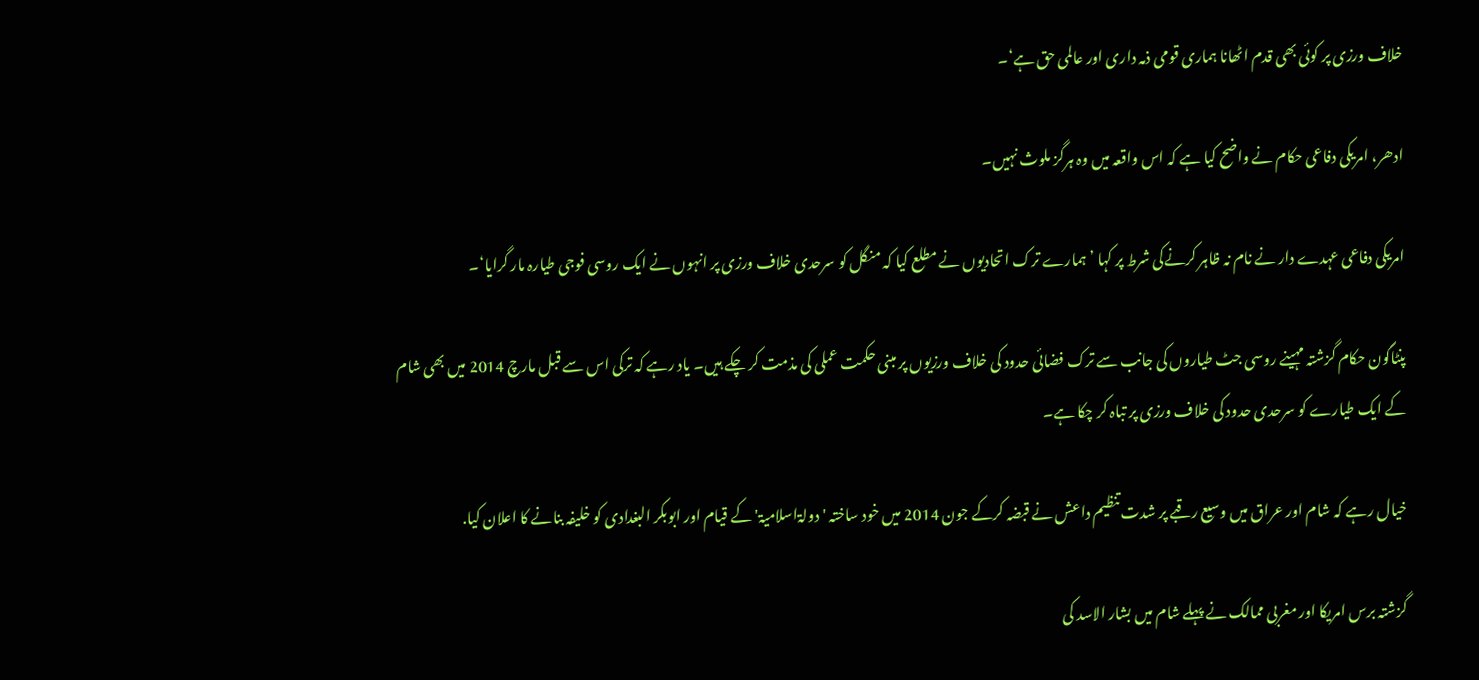خلاف ورزی پر کوئی بھی قدم اٹھانا ہماری قومی ذمہ داری اور عالمی حق ہے‘۔

ادھر، امریکی دفاعی حکام نے واضح کیا ہے کہ اس واقعہ میں وہ ہرگز ملوث نہیں۔

امریکی دفاعی عہدے دار نے نام نہ ظاہر کرنےکی شرط پر کہا ’ ہمارے ترک اتحادیوں نے مطلع کیا کہ منگل کو سرحدی خلاف ورزی پر انہوں نے ایک روسی فوجی طیارہ مار گرایا‘۔

پنٹاگون حکام گزشتہ مہینے روسی جٹ طیاروں کی جانب سے ترک فضائی حدود کی خلاف ورزیوں پر مبنی حکمت عملی کی مذمت کر چکے ہیں۔ یاد رہے کہ ترکی اس سے قبل مارچ 2014 میں بھی شام کے ایک طیارے کو سرحدی حدود کی خلاف ورزی پر تباہ کر چکا ہے۔

خیال رہے کہ شام اور عراق میں وسیع رقبے پر شدت تنظیم داعش نے قبضہ کرکے جون 2014 میں خود ساختہ 'دولۃاسلامیۃ' کے قیام اور ابوبکر البغدادی کو خلیفہ بنانے کا اعلان کیا.

گزشتہ برس امریکا اور مغربی ممالک نے پہلے شام میں بشار الاسد کی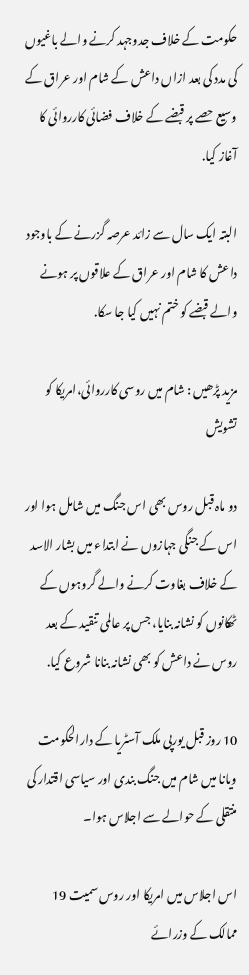حکومت کے خلاف جدوجہد کرنے والے باغیوں کی مدد کی بعد ازاں داعش کے شام اور عراق کے وسیع حصے پر قبضے کے خلاف فضائی کارروائی کا آغاز کیا.

البتہ ایک سال سے زائد عرصہ گزرنے کے باوجود داعش کا شام اور عراق کے علاقوں پر ہونے والے قبضے کو ختم نہیں کیا جا سکا.

مزید پڑھیں : شام میں روسی کارروائی،امریکا کو تشویش

دو ماہ قبل روس بھی اس جنگ میں شامل ہوا اور اس کے جنگی جہازوں نے ابتداء میں بشار الاسد کے خلاف بغاوت کرنے والے گروہوں کے ٹھکانوں کو نشانہ بنایا، جس پر عالمی تنقید کے بعد روس نے داعش کو بھی نشانہ بنانا شروع کیا.

10 روز قبل یورپی ملک آسٹریا کے دارالحکومت ویانا میں شام میں جنگ بندی اور سیاسی اقتدار کی منتقلی کے حوالے سے اجلاس ہوا۔

اس اجلاس میں امریکا اور روس سمیت 19 ممالک کے وزرائے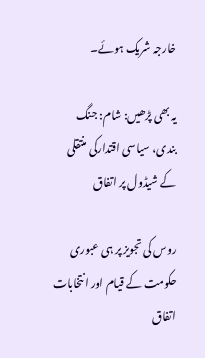خارجہ شریک ہوئے۔

یہ بھی پڑھیں: شام: جنگ بندی، سیاسی اقتدارکی منتقلی کے شیڈول پر اتفاق

روس کی تجویز پر ہی عبوری حکومت کے قیام اور انتخابات اتفاق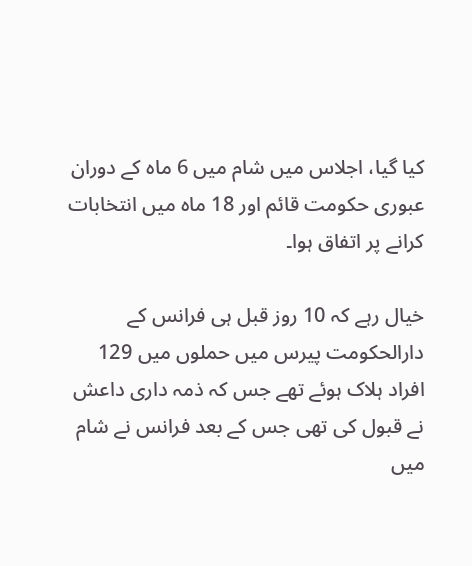کیا گیا، اجلاس میں شام میں 6 ماہ کے دوران عبوری حکومت قائم اور 18 ماہ میں انتخابات کرانے پر اتفاق ہوا۔

خیال رہے کہ 10 روز قبل ہی فرانس کے دارالحکومت پیرس میں حملوں میں 129 افراد ہلاک ہوئے تھے جس کہ ذمہ داری داعش نے قبول کی تھی جس کے بعد فرانس نے شام میں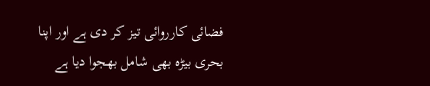فضائی کارروائی تیز کر دی ہے اور اپنا بحری بیڑہ بھی شامل بھجوا دیا ہے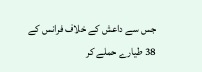جس سے داعش کے خلاف فرانس کے 38 طیارے حملے کر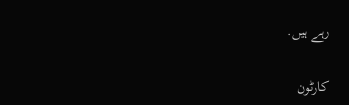رہے ہیں.

کارٹون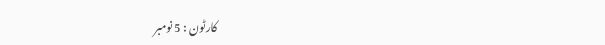کارٹون : 5 نومبر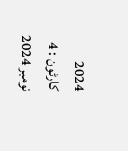2024
کارٹون : 4 نومبر 2024